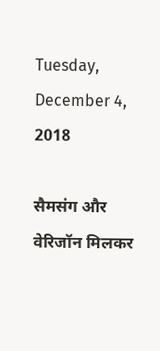Tuesday, December 4, 2018

सैमसंग और वेरिजॉन मिलकर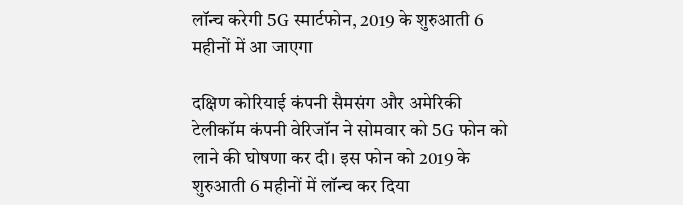लॉन्च करेगी 5G स्मार्टफोन, 2019 के शुरुआती 6 महीनों में आ जाएगा

दक्षिण कोरियाई कंपनी सैमसंग और अमेरिकी टेलीकॉम कंपनी वेरिजॉन ने सोमवार को 5G फोन को लाने की घोषणा कर दी। इस फोन को 2019 के शुरुआती 6 महीनों में लॉन्च कर दिया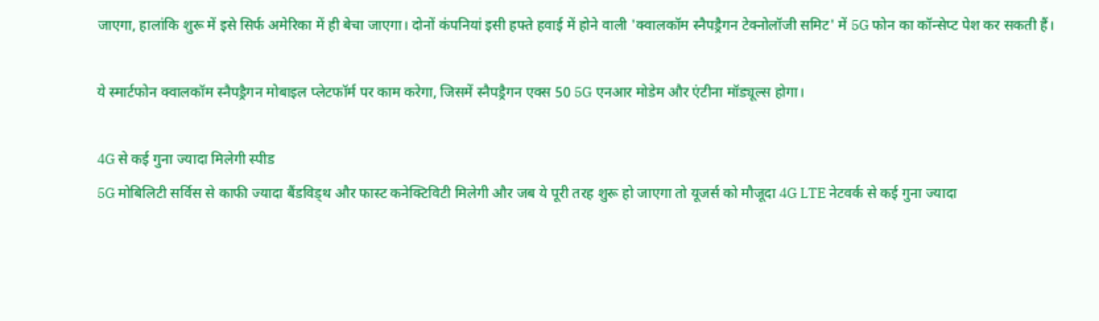जाएगा, हालांकि शुरू में इसे सिर्फ अमेरिका में ही बेचा जाएगा। दोनों कंपनियां इसी हफ्ते हवाई में होने वाली 'क्वालकॉम स्नैपड्रैगन टेक्नोलॉजी समिट' में 5G फोन का कॉन्सेप्ट पेश कर सकती हैं।

ये स्मार्टफोन क्वालकॉम स्नैपड्रैगन मोबाइल प्लेटफॉर्म पर काम करेगा, जिसमें स्नैपड्रैगन एक्स 50 5G एनआर मोडेम और एंटीना मॉड्यूल्स होगा।

4G से कई गुना ज्यादा मिलेगी स्पीड
5G मोबिलिटी सर्विस से काफी ज्यादा बैंडविड्थ और फास्ट कनेक्टिविटी मिलेगी और जब ये पूरी तरह शुरू हो जाएगा तो यूजर्स को मौजूदा 4G LTE नेटवर्क से कई गुना ज्यादा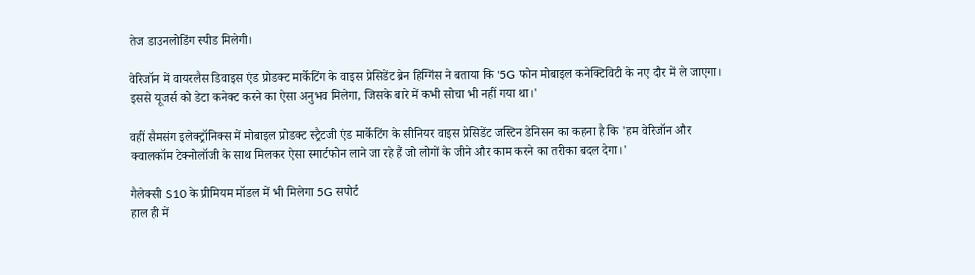तेज डाउनलोडिंग स्पीड मिलेगी।

वेरिजॉन में वायरलैस डिवाइस एंड प्रोडक्ट मार्केटिंग के वाइस प्रेसिडेंट ब्रेन हिग्गिंस ने बताया कि '5G फोन मोबाइल कनेक्टिविटी के नए दौर में ले जाएगा। इससे यूजर्स को डेटा कनेक्ट करने का ऐसा अनुभव मिलेगा, जिसके बारे में कभी सोचा भी नहीं गया था।'

वहीं सैमसंग इलेक्ट्रॉनिक्स में मोबाइल प्रोडक्ट स्ट्रैटजी एंड मार्केटिंग के सीनियर वाइस प्रेसिडेंट जस्टिन डेनिसन का कहना है कि 'हम वेरिजॉन और क्वालकॉम टेक्नोलॉजी के साथ मिलकर ऐसा स्मार्टफोन लाने जा रहे हैं जो लोगों के जीने और काम करने का तरीका बदल देगा।'

गैलेक्सी S10 के प्रीमियम मॉडल में भी मिलेगा 5G सपोर्ट
हाल ही में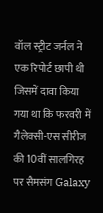वॉल स्ट्रीट जर्नल ने एक रिपोर्ट छापी थी जिसमें दावा किया गया था कि फरवरी में गैलेक्सी-एस सीरीज की 10वीं सालगिरह पर सैमसंग Galaxy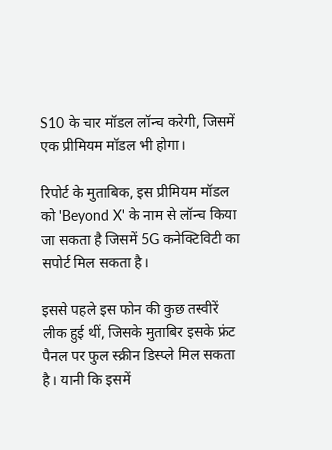S10 के चार मॉडल लॉन्च करेगी, जिसमें एक प्रीमियम मॉडल भी होगा।

रिपोर्ट के मुताबिक, इस प्रीमियम मॉडल को 'Beyond X' के नाम से लॉन्च किया जा सकता है जिसमें 5G कनेक्टिविटी का सपोर्ट मिल सकता है।

इससे पहले इस फोन की कुछ तस्वीरें लीक हुई थीं, जिसके मुताबिर इसके फ्रंट पैनल पर फुल स्क्रीन डिस्प्ले मिल सकता है। यानी कि इसमें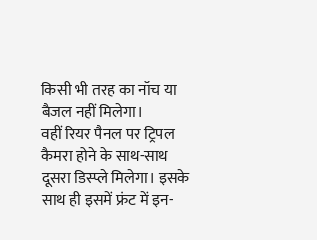किसी भी तरह का नॉच या बैजल नहीं मिलेगा।
वहीं रियर पैनल पर ट्रिपल कैमरा होने के साथ-साथ दूसरा डिस्प्ले मिलेगा। इसके साथ ही इसमें फ्रंट में इन-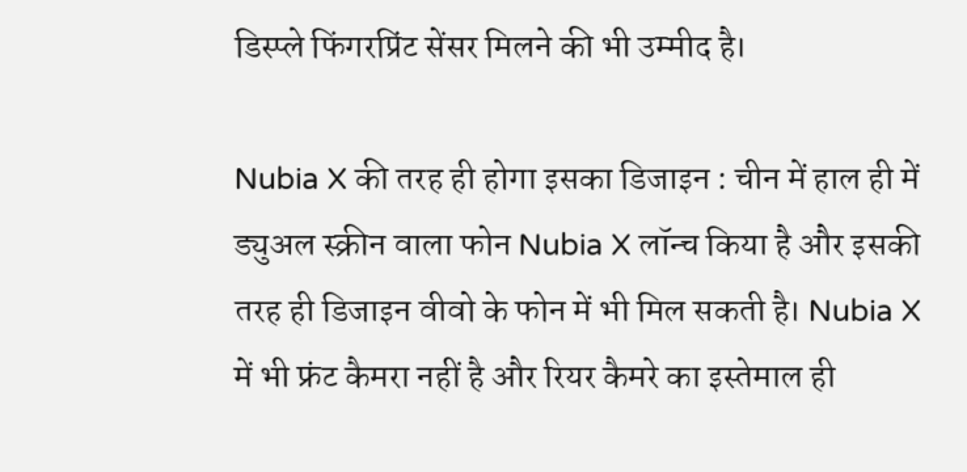डिस्प्ले फिंगरप्रिंट सेंसर मिलने की भी उम्मीद है।

Nubia X की तरह ही होगा इसका डिजाइन : चीन में हाल ही में ड्युअल स्क्रीन वाला फोन Nubia X लॉन्च किया है और इसकी तरह ही डिजाइन वीवो के फोन में भी मिल सकती है। Nubia X में भी फ्रंट कैमरा नहीं है और रियर कैमरे का इस्तेमाल ही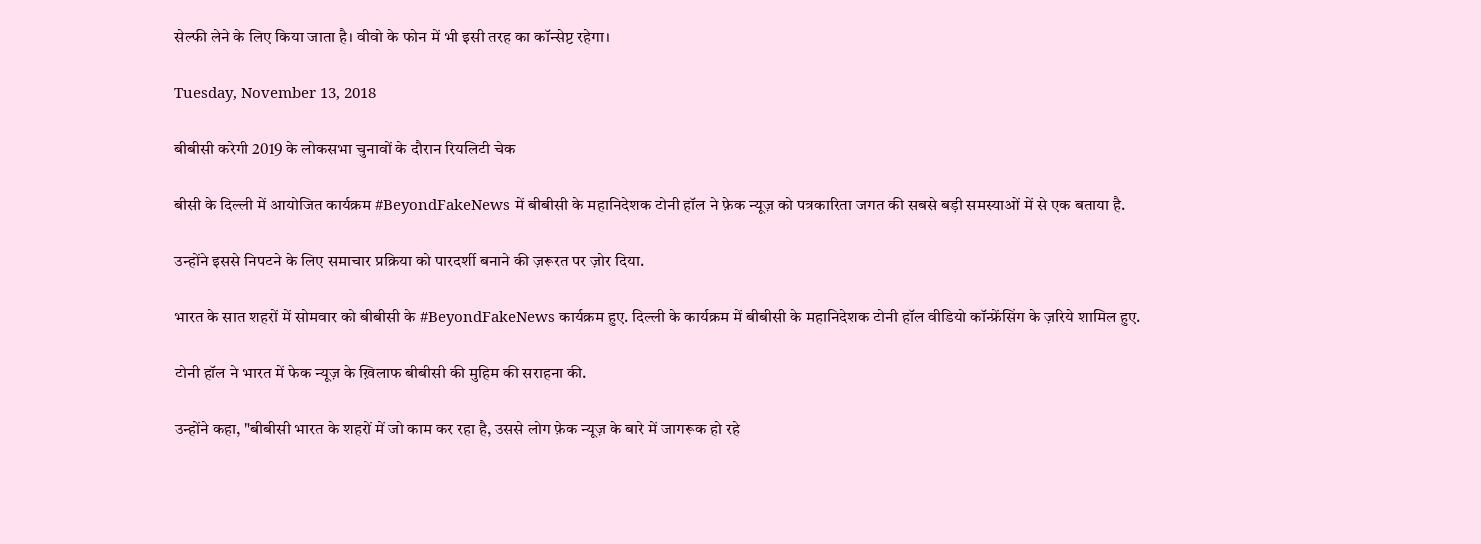सेल्फी लेने के लिए किया जाता है। वीवो के फोन में भी इसी तरह का कॉन्सेप्ट रहेगा।

Tuesday, November 13, 2018

बीबीसी करेगी 2019 के लोकसभा चुनावों के दौरान रियलिटी चेक

बीसी के दिल्ली में आयोजित कार्यक्रम #BeyondFakeNews में बीबीसी के महानिदेशक टोनी हॉल ने फ़ेक न्यूज़ को पत्रकारिता जगत की सबसे बड़ी समस्याओं में से एक बताया है.

उन्होंने इससे निपटने के लिए समाचार प्रक्रिया को पारदर्शी बनाने की ज़रूरत पर ज़ोर दिया.

भारत के सात शहरों में सोमवार को बीबीसी के #BeyondFakeNews कार्यक्रम हुए. दिल्ली के कार्यक्रम में बीबीसी के महानिदेशक टोनी हॉल वीडियो कॉन्फ्रेंसिंग के ज़रिये शामिल हुए.

टोनी हॉल ने भारत में फेक न्यूज़ के ख़िलाफ बीबीसी की मुहिम की सराहना की.

उन्होंने कहा, "बीबीसी भारत के शहरों में जो काम कर रहा है, उससे लोग फ़ेक न्यूज़ के बारे में जागरूक हो रहे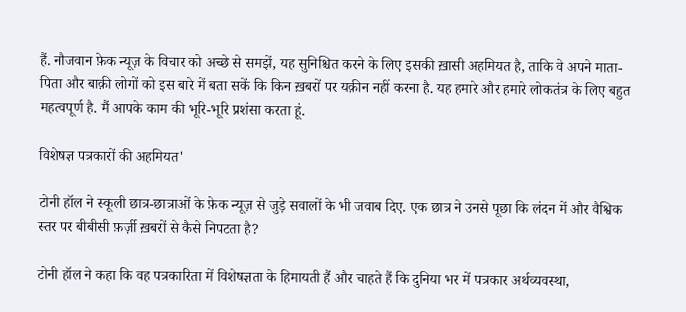हैं. नौजवान फ़ेक न्यूज़ के विचार को अच्छे से समझें, यह सुनिश्चित करने के लिए इसकी ख़ासी अहमियत है, ताकि वे अपने माता-पिता और बाक़ी लोगों को इस बारे में बता सकें कि किन ख़बरों पर यक़ीन नहीं करना है. यह हमारे और हमारे लोकतंत्र के लिए बहुत महत्वपूर्ण है. मैं आपके काम की भूरि-भूरि प्रशंसा करता हूं.

विशेषज्ञ पत्रकारों की अहमियत'

टोनी हॉल ने स्कूली छात्र-छात्राओं के फ़ेक न्यूज़ से जुड़े सवालों के भी जवाब दिए. एक छात्र ने उनसे पूछा कि लंदन में और वैश्विक स्तर पर बीबीसी फ़र्ज़ी ख़बरों से कैसे निपटता है?

टोनी हॉल ने कहा कि वह पत्रकारिता में विशेषज्ञता के हिमायती हैं और चाहते हैं कि दुनिया भर में पत्रकार अर्थव्यवस्था,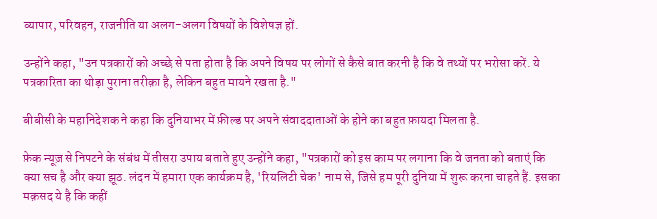व्यापार, परिवहन, राजनीति या अलग-अलग विषयों के विशेषज्ञ हों.

उन्होंने कहा, "उन पत्रकारों को अच्छे से पता होता है कि अपने विषय पर लोगों से कैसे बात करनी है कि वे तथ्यों पर भरोसा करें. ये पत्रकारिता का थोड़ा पुराना तरीक़ा है, लेकिन बहुत मायने रखता है."

बीबीसी के महानिदेशक ने कहा कि दुनियाभर में फ़ील्ड पर अपने संवाददाताओं के होने का बहुत फ़ायदा मिलता है.

फ़ेक न्यूज़ से निपटने के संबंध में तीसरा उपाय बताते हुए उन्होंने कहा, "पत्रकारों को इस काम पर लगाना कि वे जनता को बताएं कि क्या सच है और क्या झूठ. लंदन में हमारा एक कार्यक्रम है, 'रियलिटी चेक' नाम से, जिसे हम पूरी दुनिया में शुरू करना चाहते हैं. इसका मक़सद ये है कि कहीं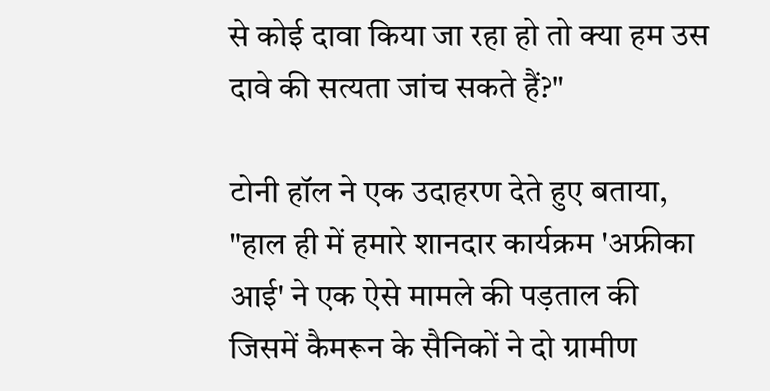से कोई दावा किया जा रहा हो तो क्या हम उस दावे की सत्यता जांच सकते हैं?"

टोनी हॉल ने एक उदाहरण देते हुए बताया, "हाल ही में हमारे शानदार कार्यक्रम 'अफ्रीका आई' ने एक ऐसे मामले की पड़ताल की जिसमें कैमरून के सैनिकों ने दो ग्रामीण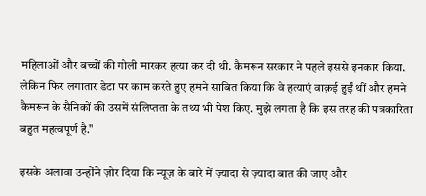महिलाओं और बच्चों की गोली मारकर हत्या कर दी थी. कैमरून सरकार ने पहले इससे इनकार किया. लेकिन फिर लगातार डेटा पर काम करते हुए हमने साबित किया कि वे हत्याएं वाक़ई हुईं थीं और हमने कैमरून के सैनिकों की उसमें संलिप्तता के तथ्य भी पेश किए. मुझे लगता है कि इस तरह की पत्रकारिता बहुत महत्वपूर्ण है."

इसके अलावा उन्होंने ज़ोर दिया कि न्यूज़ के बारे में ज़्यादा से ज़्यादा बात की जाए और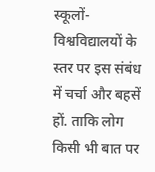स्कूलों-विश्वविद्यालयों के स्तर पर इस संबंध में चर्चा और बहसें हों. ताकि लोग किसी भी बात पर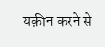यक़ीन करने से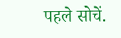पहले सोचें.